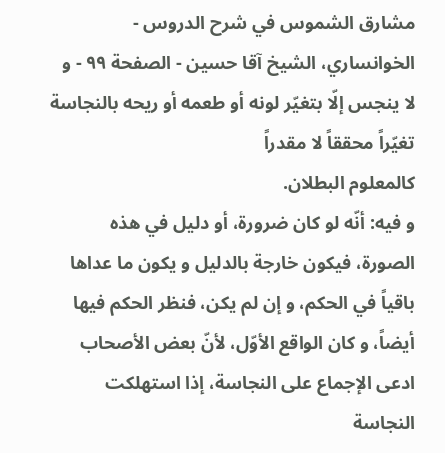مشارق الشموس في شرح الدروس - الخوانساري، الشيخ آقا حسين - الصفحة ٩٩ - و لا ينجس إلّا بتغيّر لونه أو طعمه أو ريحه بالنجاسة تغيّراً محققاً لا مقدراً
كالمعلوم البطلان.
و فيه: أنّه لو كان ضرورة، أو دليل في هذه الصورة، فيكون خارجة بالدليل و يكون ما عداها باقياً في الحكم، و إن لم يكن، فنظر الحكم فيها أيضاً، و كان الواقع الأوّل، لأنّ بعض الأصحاب ادعى الإجماع على النجاسة، إذا استهلكت النجاسة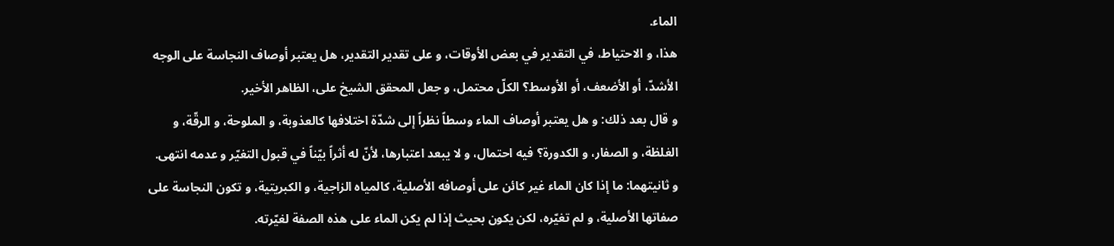الماء.
هذا، و الاحتياط، في التقدير في بعض الأوقات، و على تقدير التقدير، هل يعتبر أوصاف النجاسة على الوجه الأشدّ، أو الأضعف، أو الأوسط؟ الكلّ محتمل، و جعل المحقق الشيخ على، الظاهر الأخير.
و قال بعد ذلك: و هل يعتبر أوصاف الماء وسطاً نظراً إلى شدّة اختلافها كالعذوبة، و الملوحة، و الرقّة، و الغلظة، و الصفار، و الكدورة؟ فيه احتمال، و لا يبعد اعتبارها، لأنّ له أثراً بيّناً في قبول التغيّر و عدمه انتهى.
و ثانيتهما: ما إذا كان الماء غير كائن على أوصافه الأصلية، كالمياه الزاجية، و الكبريتية، و تكون النجاسة على صفاتها الأصلية، و لم تغيّره، لكن يكون بحيث إذا لم يكن الماء على هذه الصفة لغيّرته.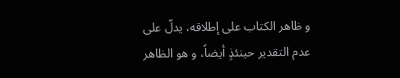و ظاهر الكتاب على إطلاقه، يدلّ على عدم التقدير حينئذٍ أيضاً، و هو الظاهر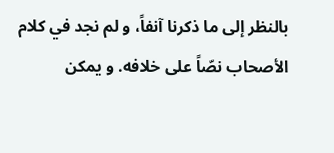بالنظر إلى ما ذكرنا آنفاً، و لم نجد في كلام الأصحاب نصّاً على خلافه. و يمكن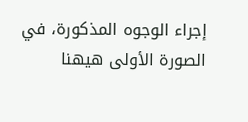إجراء الوجوه المذكورة، في الصورة الأولى هيهنا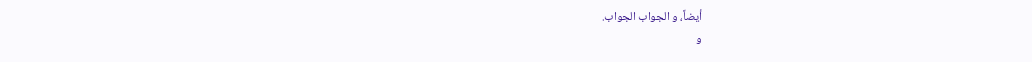أيضاً، و الجواب الجواب.
و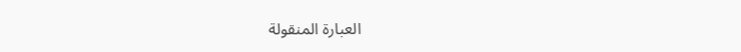العبارة المنقولة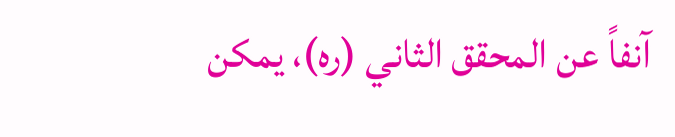آنفاً عن المحقق الثاني (ره)، يمكن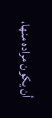أن يكون مراده منها،